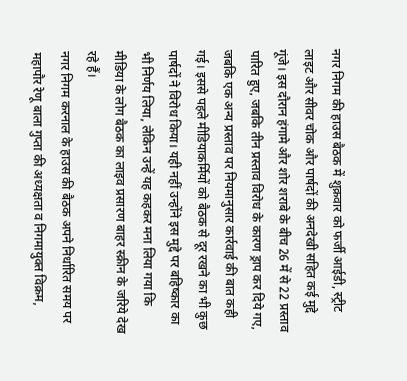नगर निगम की हाउस बैठक में शुक्रवार को फर्जी आईडी, स्ट्रीट लाइट और सीवर चोक और पार्षदों की अनदेखी सहित कई मुद्दे गूंजे। इस दौरान हंगामे और शोर शराबे के बीच 26 में से 22 प्रस्ताव पारित हुए, जबकि तीन प्रस्ताव विरोध के कारण ड्राप कर दिये गए, जबकि एक अन्य प्रस्ताव पर नियमानुसार कार्रवाई की बात कही गई। इससे पहले मीडियाकर्मियों को बैठक से दूर रखने का भी कुछ पार्षदों ने विरोध किया। यही नहीं उन्होंने इस मुद्दे पर बहिष्कार का भी निर्णय लिया, लेकिन उन्हें यह कहकर मना लिया गया कि मीडिया के लोग बैठक का लाइव प्रसारण बाहर स्क्रीन के जरिये देख रहे हैं।
नगर निगम करनाल के हाउस की बैठक अपने निर्धारित समय पर महापौर रेणू बाला गुप्ता की अध्यक्षता व निगमायुक्त विक्रम,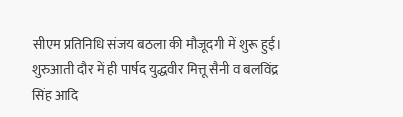सीएम प्रतिनिधि संजय बठला की मौजूदगी में शुरू हुई। शुरुआती दौर में ही पार्षद युद्धवीर मित्तू सैनी व बलविंद्र सिंह आदि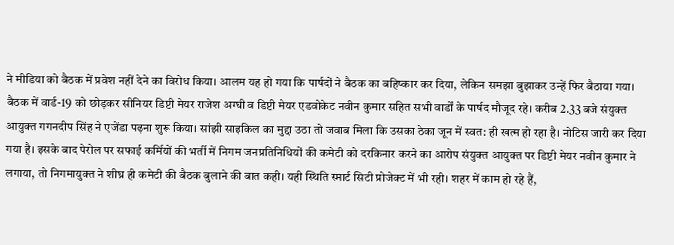ने मीडिया को बैठक में प्रवेश नहीं देने का विरोध किया। आलम यह हो गया कि पार्षदों ने बैठक का बहिष्कार कर दिया, लेकिन समझा बुझाकर उन्हें फिर बैठाया गया। बैठक में वार्ड-19 को छोड़कर सीनियर डिप्टी मेयर राजेश अग्घी व डिप्टी मेयर एडवोकेट नवीन कुमार सहित सभी वार्डों के पार्षद मौजूद रहे। करीब 2.33 बजे संयुक्त आयुक्त गगनदीप सिंह ने एजेंडा पढ़ना शुरू किया। सांझी साइकिल का मुद्दा उठा तो जवाब मिला कि उसका ठेका जून में स्वत: ही खत्म हो रहा है। नोटिस जारी कर दिया गया है। इसके बाद पेरोल पर सफाई कर्मियों की भर्ती में निगम जनप्रतिनिधियों की कमेटी को दरकिनार करने का आरोप संयुक्त आयुक्त पर डिप्टी मेयर नवीन कुमार ने लगाया, तो निगमायुक्त ने शीघ्र ही कमेटी की बैठक बुलाने की बात कही। यही स्थिति स्मार्ट सिटी प्रोजेक्ट में भी रही। शहर में काम हो रहे हैं,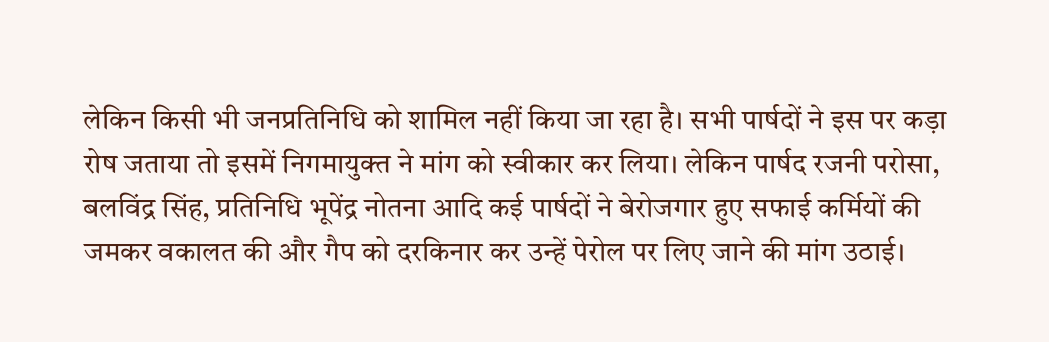लेकिन किसी भी जनप्रतिनिधि को शामिल नहीं किया जा रहा है। सभी पार्षदों ने इस पर कड़ा रोष जताया तो इसमें निगमायुक्त ने मांग को स्वीकार कर लिया। लेकिन पार्षद रजनी परोसा, बलविंद्र सिंह, प्रतिनिधि भूपेंद्र नोतना आदि कई पार्षदों ने बेरोजगार हुए सफाई कर्मियों की जमकर वकालत की और गैप को दरकिनार कर उन्हें पेरोल पर लिए जाने की मांग उठाई।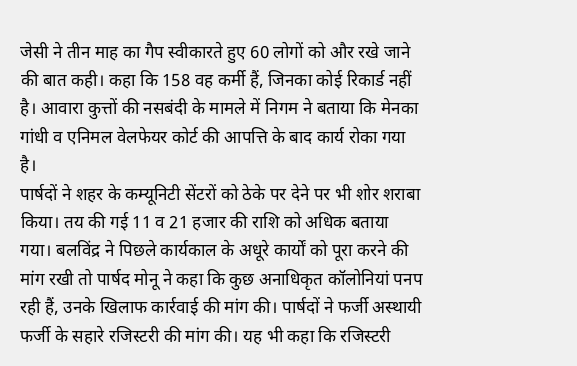जेसी ने तीन माह का गैप स्वीकारते हुए 60 लोगों को और रखे जाने की बात कही। कहा कि 158 वह कर्मी हैं, जिनका कोई रिकार्ड नहीं है। आवारा कुत्तों की नसबंदी के मामले में निगम ने बताया कि मेनका गांधी व एनिमल वेलफेयर कोर्ट की आपत्ति के बाद कार्य रोका गया है।
पार्षदों ने शहर के कम्यूनिटी सेंटरों को ठेके पर देने पर भी शोर शराबा किया। तय की गई 11 व 21 हजार की राशि को अधिक बताया गया। बलविंद्र ने पिछले कार्यकाल के अधूरे कार्यों को पूरा करने की मांग रखी तो पार्षद मोनू ने कहा कि कुछ अनाधिकृत कॉलोनियां पनप रही हैं, उनके खिलाफ कार्रवाई की मांग की। पार्षदों ने फर्जी अस्थायी फर्जी के सहारे रजिस्टरी की मांग की। यह भी कहा कि रजिस्टरी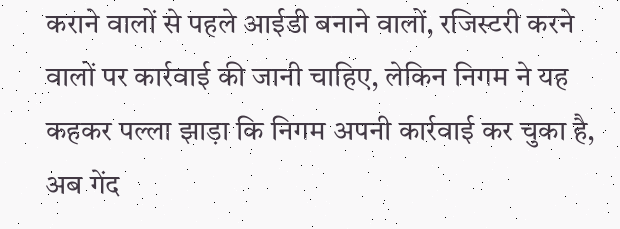कराने वालों से पहले आईडी बनाने वालों, रजिस्टरी करने वालों पर कार्रवाई की जानी चाहिए, लेकिन निगम ने यह कहकर पल्ला झाड़ा कि निगम अपनी कार्रवाई कर चुका है, अब गेंद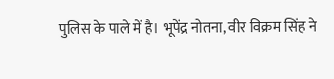पुलिस के पाले में है। भूपेंद्र नोतना, वीर विक्रम सिंह ने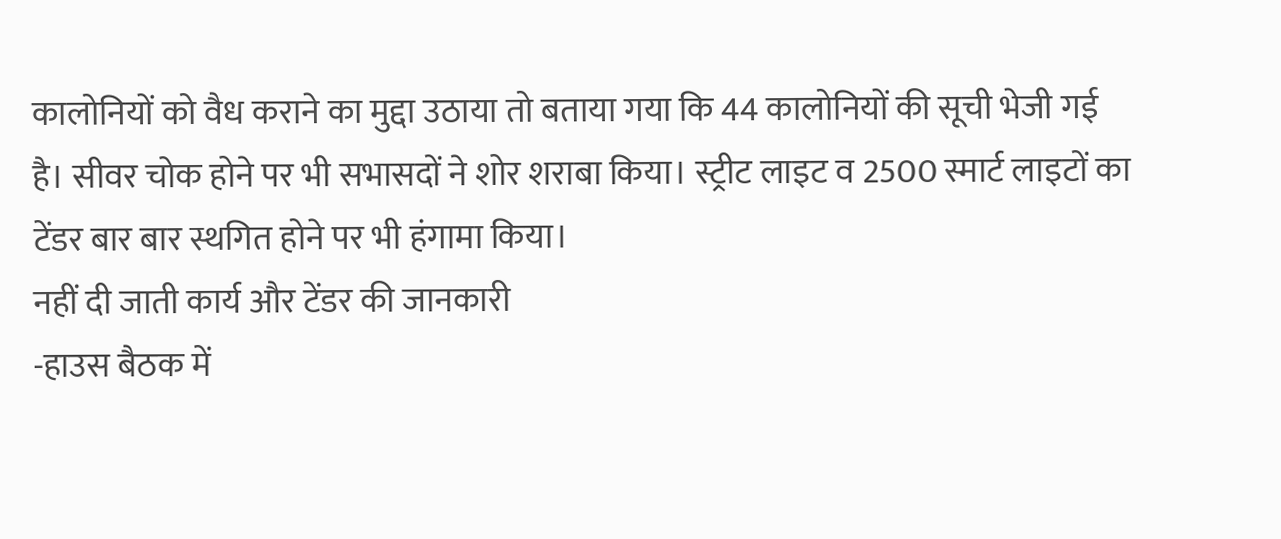कालोनियों को वैध कराने का मुद्दा उठाया तो बताया गया कि 44 कालोनियों की सूची भेजी गई है। सीवर चोक होने पर भी सभासदों ने शोर शराबा किया। स्ट्रीट लाइट व 2500 स्मार्ट लाइटों का टेंडर बार बार स्थगित होने पर भी हंगामा किया।
नहीं दी जाती कार्य और टेंडर की जानकारी
-हाउस बैठक में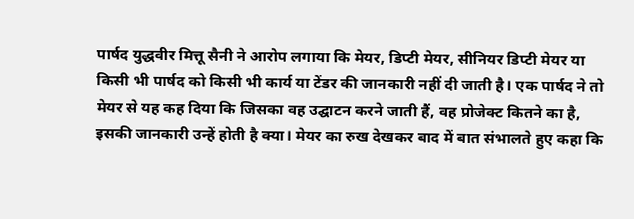पार्षद युद्धवीर मित्तू सैनी ने आरोप लगाया कि मेयर, डिप्टी मेयर, सीनियर डिप्टी मेयर या किसी भी पार्षद को किसी भी कार्य या टेंडर की जानकारी नहीं दी जाती है। एक पार्षद ने तो मेयर से यह कह दिया कि जिसका वह उद्घाटन करने जाती हैं, वह प्रोजेक्ट कितने का है, इसकी जानकारी उन्हें होती है क्या। मेयर का रुख देखकर बाद में बात संभालते हुए कहा कि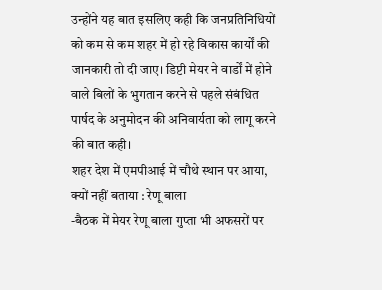उन्होंने यह बात इसलिए कही कि जनप्रतिनिधियों को कम से कम शहर में हो रहे विकास कार्यों की जानकारी तो दी जाए। डिप्टी मेयर ने वार्डों में होने वाले बिलों के भुगतान करने से पहले संबंधित पार्षद के अनुमोदन की अनिवार्यता को लागू करने की बात कही।
शहर देश में एमपीआई में चौथे स्थान पर आया, क्यों नहीं बताया : रेणू बाला
-बैठक में मेयर रेणू बाला गुप्ता भी अफसरों पर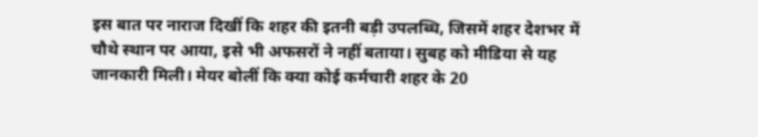इस बात पर नाराज दिखीं कि शहर की इतनी बड़ी उपलब्धि, जिसमें शहर देशभर में चौथे स्थान पर आया, इसे भी अफसरों ने नहीं बताया। सुबह को मीडिया से यह जानकारी मिली। मेयर बोलीं कि क्या कोई कर्मचारी शहर के 20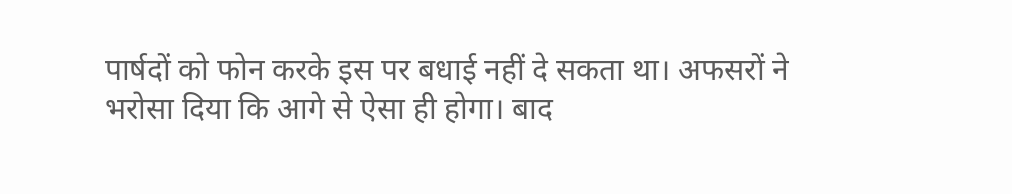पार्षदों को फोन करके इस पर बधाई नहीं दे सकता था। अफसरों ने भरोसा दिया कि आगे से ऐसा ही होगा। बाद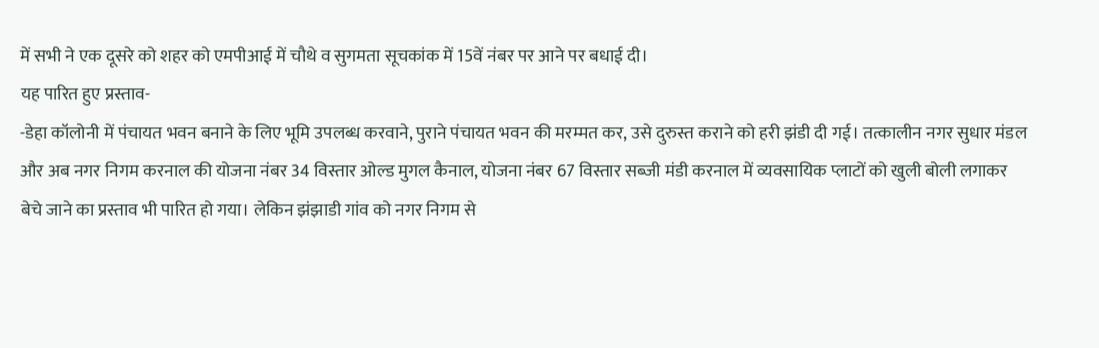में सभी ने एक दूसरे को शहर को एमपीआई में चौथे व सुगमता सूचकांक में 15वें नंबर पर आने पर बधाई दी।
यह पारित हुए प्रस्ताव-
-डेहा कॉलोनी में पंचायत भवन बनाने के लिए भूमि उपलब्ध करवाने, पुराने पंचायत भवन की मरम्मत कर, उसे दुरुस्त कराने को हरी झंडी दी गई। तत्कालीन नगर सुधार मंडल और अब नगर निगम करनाल की योजना नंबर 34 विस्तार ओल्ड मुगल कैनाल, योजना नंबर 67 विस्तार सब्जी मंडी करनाल में व्यवसायिक प्लाटों को खुली बोली लगाकर बेचे जाने का प्रस्ताव भी पारित हो गया। लेकिन झंझाडी गांव को नगर निगम से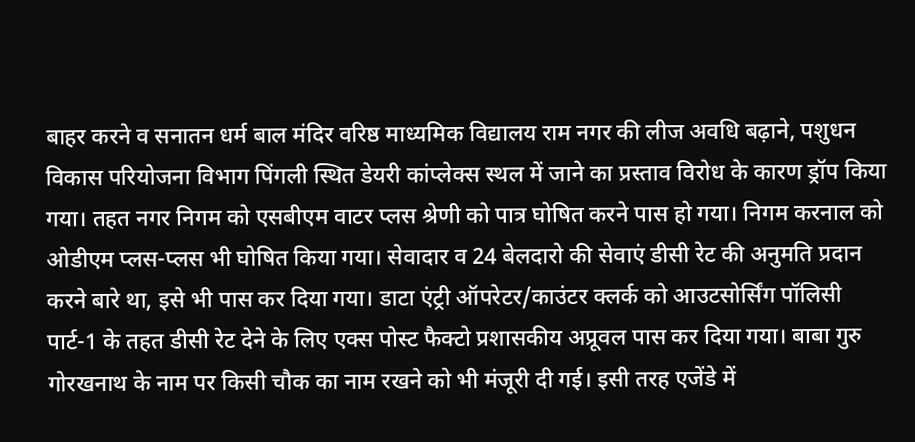बाहर करने व सनातन धर्म बाल मंदिर वरिष्ठ माध्यमिक विद्यालय राम नगर की लीज अवधि बढ़ाने, पशुधन विकास परियोजना विभाग पिंगली स्थित डेयरी कांप्लेक्स स्थल में जाने का प्रस्ताव विरोध के कारण ड्रॉप किया गया। तहत नगर निगम को एसबीएम वाटर प्लस श्रेणी को पात्र घोषित करने पास हो गया। निगम करनाल को ओडीएम प्लस-प्लस भी घोषित किया गया। सेवादार व 24 बेलदारो की सेवाएं डीसी रेट की अनुमति प्रदान करने बारे था, इसे भी पास कर दिया गया। डाटा एंट्री ऑपरेटर/काउंटर क्लर्क को आउटसोर्सिंग पॉलिसी पार्ट-1 के तहत डीसी रेट देने के लिए एक्स पोस्ट फैक्टो प्रशासकीय अप्रूवल पास कर दिया गया। बाबा गुरु गोरखनाथ के नाम पर किसी चौक का नाम रखने को भी मंजूरी दी गई। इसी तरह एजेंडे में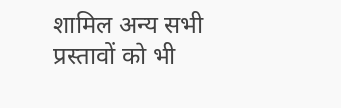शामिल अन्य सभी प्रस्तावों को भी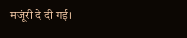मजूंरी दे दी गई।